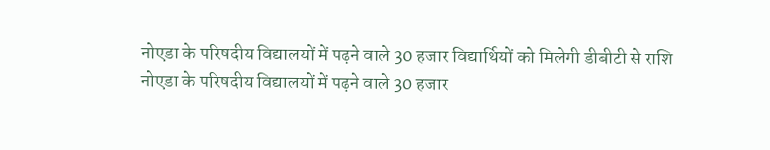नोएडा के परिषदीय विद्यालयों में पढ़ने वाले 30 हजार विद्यार्थियों को मिलेगी डीबीटी से राशि
नोएडा के परिषदीय विद्यालयों में पढ़ने वाले 30 हजार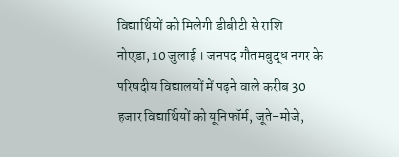विद्यार्थियों को मिलेगी डीबीटी से राशि
नोएडा, 10 जुलाई । जनपद गौतमबुद्ध नगर के परिषदीय विद्यालयों में पढ़ने वाले करीब 30 हजार विद्यार्थियों को यूनिफॉर्म, जूते-मोजे,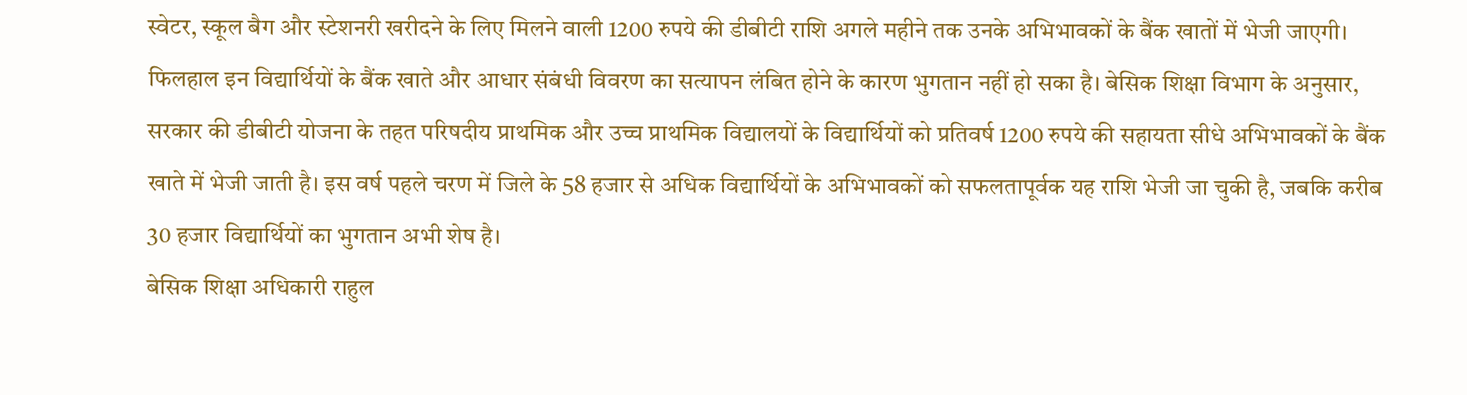स्वेटर, स्कूल बैग और स्टेशनरी खरीदने के लिए मिलने वाली 1200 रुपये की डीबीटी राशि अगले महीने तक उनके अभिभावकों के बैंक खातों में भेजी जाएगी। फिलहाल इन विद्यार्थियों के बैंक खाते और आधार संबंधी विवरण का सत्यापन लंबित होने के कारण भुगतान नहीं हो सका है। बेसिक शिक्षा विभाग के अनुसार, सरकार की डीबीटी योजना के तहत परिषदीय प्राथमिक और उच्च प्राथमिक विद्यालयों के विद्यार्थियों को प्रतिवर्ष 1200 रुपये की सहायता सीधे अभिभावकों के बैंक खाते में भेजी जाती है। इस वर्ष पहले चरण में जिले के 58 हजार से अधिक विद्यार्थियों के अभिभावकों को सफलतापूर्वक यह राशि भेजी जा चुकी है, जबकि करीब 30 हजार विद्यार्थियों का भुगतान अभी शेष है।
बेसिक शिक्षा अधिकारी राहुल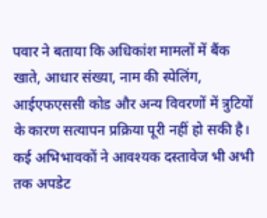पवार ने बताया कि अधिकांश मामलों में बैंक खाते, आधार संख्या, नाम की स्पेलिंग, आईएफएससी कोड और अन्य विवरणों में त्रुटियों के कारण सत्यापन प्रक्रिया पूरी नहीं हो सकी है। कई अभिभावकों ने आवश्यक दस्तावेज भी अभी तक अपडेट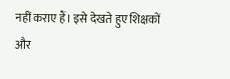नहीं कराए हैं। इसे देखते हुए शिक्षकों और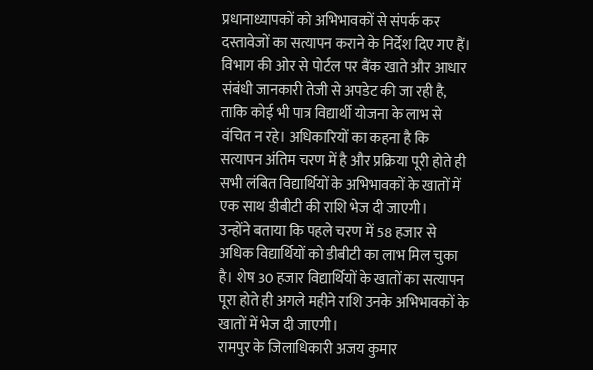प्रधानाध्यापकों को अभिभावकों से संपर्क कर दस्तावेजों का सत्यापन कराने के निर्देश दिए गए हैं। विभाग की ओर से पोर्टल पर बैंक खाते और आधार संबंधी जानकारी तेजी से अपडेट की जा रही है, ताकि कोई भी पात्र विद्यार्थी योजना के लाभ से वंचित न रहे। अधिकारियों का कहना है कि सत्यापन अंतिम चरण में है और प्रक्रिया पूरी होते ही सभी लंबित विद्यार्थियों के अभिभावकों के खातों में एक साथ डीबीटी की राशि भेज दी जाएगी।
उन्होंने बताया कि पहले चरण में 58 हजार से अधिक विद्यार्थियों को डीबीटी का लाभ मिल चुका है। शेष 30 हजार विद्यार्थियों के खातों का सत्यापन पूरा होते ही अगले महीने राशि उनके अभिभावकों के खातों में भेज दी जाएगी।
रामपुर के जिलाधिकारी अजय कुमार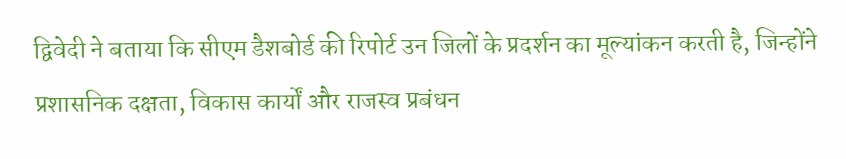द्विवेदी ने बताया कि सीएम डैशबोर्ड की रिपोर्ट उन जिलों के प्रदर्शन का मूल्यांकन करती है, जिन्होंने प्रशासनिक दक्षता, विकास कार्यों और राजस्व प्रबंधन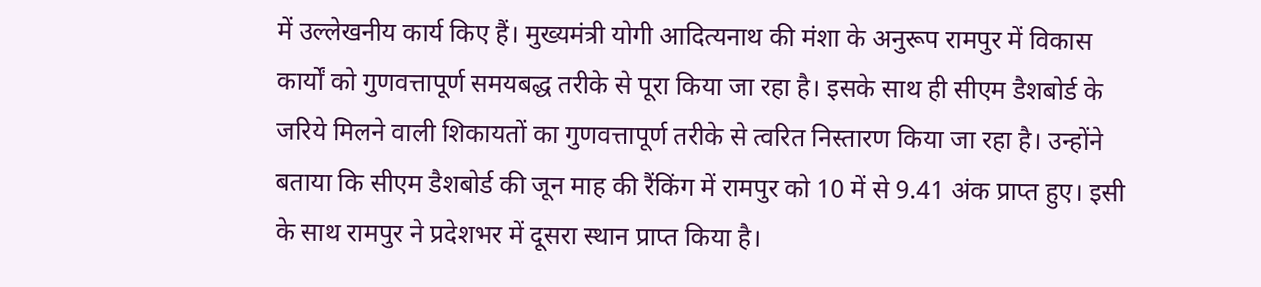में उल्लेखनीय कार्य किए हैं। मुख्यमंत्री योगी आदित्यनाथ की मंशा के अनुरूप रामपुर में विकास कार्यों को गुणवत्तापूर्ण समयबद्ध तरीके से पूरा किया जा रहा है। इसके साथ ही सीएम डैशबोर्ड के जरिये मिलने वाली शिकायतों का गुणवत्तापूर्ण तरीके से त्वरित निस्तारण किया जा रहा है। उन्होंने बताया कि सीएम डैशबोर्ड की जून माह की रैंकिंग में रामपुर को 10 में से 9.41 अंक प्राप्त हुए। इसी के साथ रामपुर ने प्रदेशभर में दूसरा स्थान प्राप्त किया है।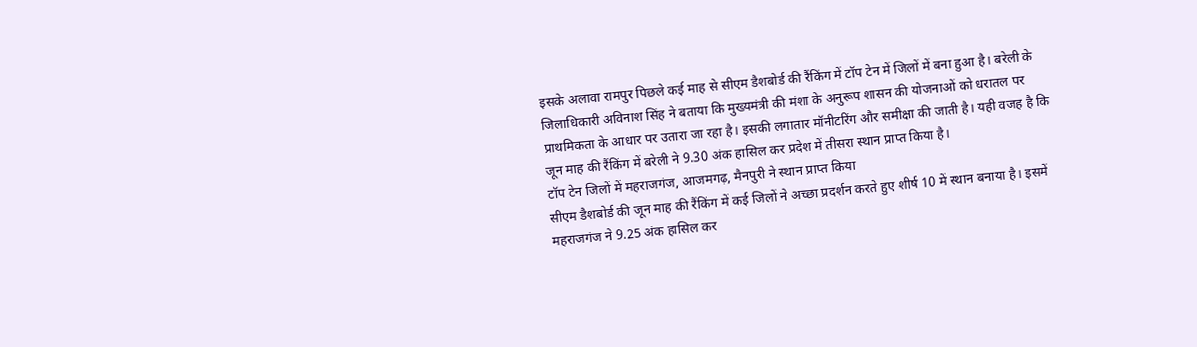इसके अलावा रामपुर पिछले कई माह से सीएम डैशबोर्ड की रैंकिंग में टॉप टेन में जिलों में बना हुआ है। बरेली के जिलाधिकारी अविनाश सिंह ने बताया कि मुख्यमंत्री की मंशा के अनुरूप शासन की योजनाओं को धरातल पर प्राथमिकता के आधार पर उतारा जा रहा है। इसकी लगातार मॉनीटरिंग और समीक्षा की जाती है। यही वजह है कि जून माह की रैंकिंग में बरेली ने 9.30 अंक हासिल कर प्रदेश में तीसरा स्थान प्राप्त किया है।
टॉप टेन जिलों में महराजगंज, आजमगढ़, मैनपुरी ने स्थान प्राप्त किया
सीएम डैशबोर्ड की जून माह की रैंकिंग में कई जिलों ने अच्छा प्रदर्शन करते हुए शीर्ष 10 में स्थान बनाया है। इसमें महराजगंज ने 9.25 अंक हासिल कर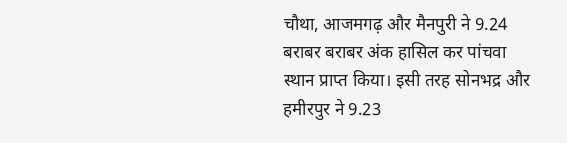चौथा, आजमगढ़ और मैनपुरी ने 9.24 बराबर बराबर अंक हासिल कर पांचवा स्थान प्राप्त किया। इसी तरह सोनभद्र और हमीरपुर ने 9.23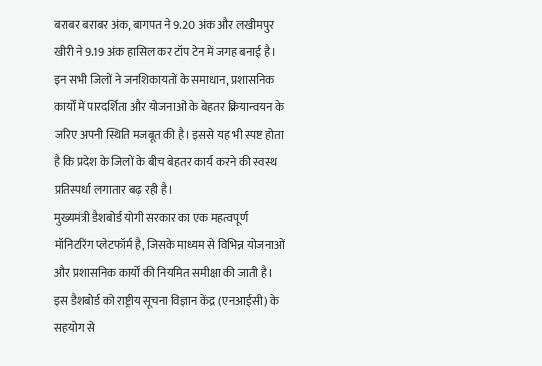बराबर बराबर अंक, बागपत ने 9.20 अंक और लखीमपुर खीरी ने 9.19 अंक हासिल कर टॉप टेन में जगह बनाई है। इन सभी जिलों ने जनशिकायतों के समाधान, प्रशासनिक कार्यों में पारदर्शिता और योजनाओं के बेहतर क्रियान्वयन के जरिए अपनी स्थिति मजबूत की है। इससे यह भी स्पष्ट होता है कि प्रदेश के जिलों के बीच बेहतर कार्य करने की स्वस्थ प्रतिस्पर्धा लगातार बढ़ रही है।
मुख्यमंत्री डैशबोर्ड योगी सरकार का एक महत्वपूर्ण मॉनिटरिंग प्लेटफॉर्म है, जिसके माध्यम से विभिन्न योजनाओं और प्रशासनिक कार्यों की नियमित समीक्षा की जाती है। इस डैशबोर्ड को राष्ट्रीय सूचना विज्ञान केंद्र (एनआईसी) के सहयोग से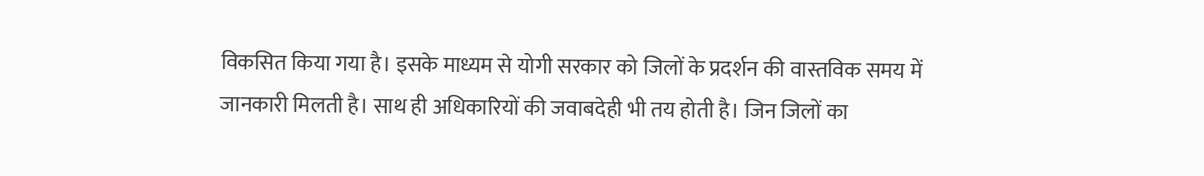विकसित किया गया है। इसके माध्यम से योगी सरकार को जिलों के प्रदर्शन की वास्तविक समय में जानकारी मिलती है। साथ ही अधिकारियों की जवाबदेही भी तय होती है। जिन जिलों का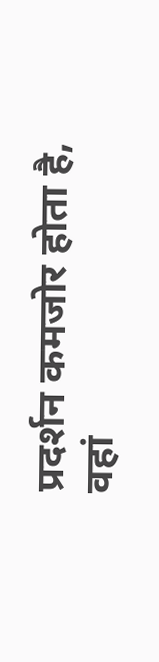प्रदर्शन कमजोर होता है, वहां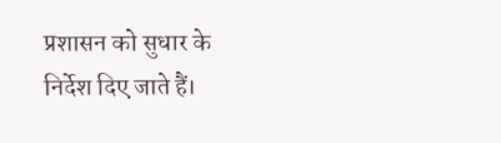प्रशासन को सुधार के निर्देश दिए जाते हैं।